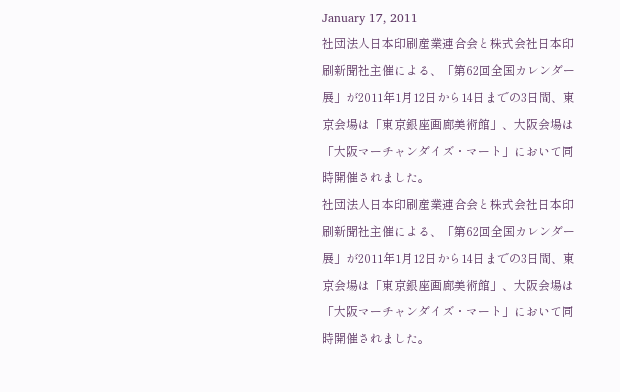January 17, 2011
社団法人日本印刷産業連合会と株式会社日本印刷新聞社主催による、「第62回全国カレンダー展」が2011年1月12日から14日までの3日間、東京会場は「東京銀座画廊美術館」、大阪会場は「大阪マーチャンダイズ・マート」において同時開催されました。
社団法人日本印刷産業連合会と株式会社日本印刷新聞社主催による、「第62回全国カレンダー展」が2011年1月12日から14日までの3日間、東京会場は「東京銀座画廊美術館」、大阪会場は「大阪マーチャンダイズ・マート」において同時開催されました。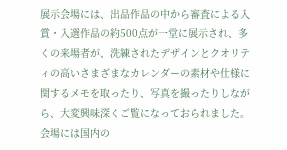展示会場には、出品作品の中から審査による入賞・入選作品の約500点が一堂に展示され、多くの来場者が、洗練されたデザインとクオリティの高いさまざまなカレンダーの素材や仕様に関するメモを取ったり、写真を撮ったりしながら、大変興味深くご覧になっておられました。
会場には国内の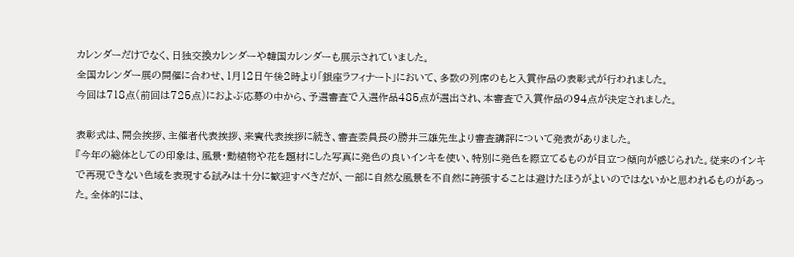カレンダーだけでなく、日独交換カレンダーや韓国カレンダーも展示されていました。
全国カレンダー展の開催に合わせ、1月12日午後2時より「銀座ラフィナート」において、多数の列席のもと入賞作品の表彰式が行われました。
今回は718点(前回は725点)におよぶ応募の中から、予選審査で入選作品485点が選出され、本審査で入賞作品の94点が決定されました。

表彰式は、開会挨拶、主催者代表挨拶、来賓代表挨拶に続き、審査委員長の勝井三雄先生より審査講評について発表がありました。
『今年の総体としての印象は、風景・動植物や花を題材にした写真に発色の良いインキを使い、特別に発色を際立てるものが目立つ傾向が感じられた。従来のインキで再現できない色域を表現する試みは十分に歓迎すべきだが、一部に自然な風景を不自然に誇張することは避けたほうがよいのではないかと思われるものがあった。全体的には、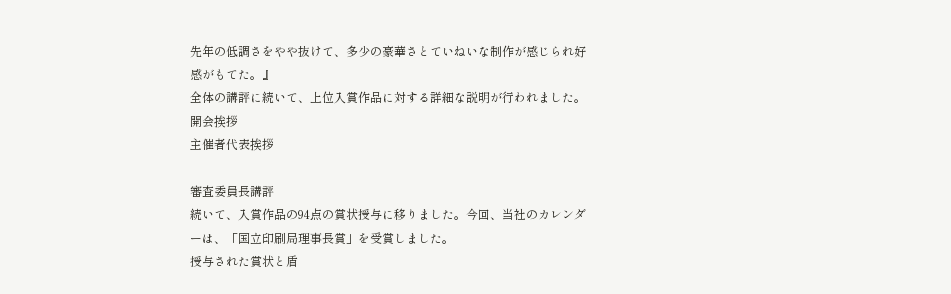先年の低調さをやや抜けて、多少の豪華さとていねいな制作が感じられ好感がもてた。』
全体の講評に続いて、上位入賞作品に対する詳細な説明が行われました。
開会挨拶
主催者代表挨拶

審査委員長講評
続いて、入賞作品の94点の賞状授与に移りました。今回、当社のカレンダーは、「国立印刷局理事長賞」を受賞しました。
授与された賞状と盾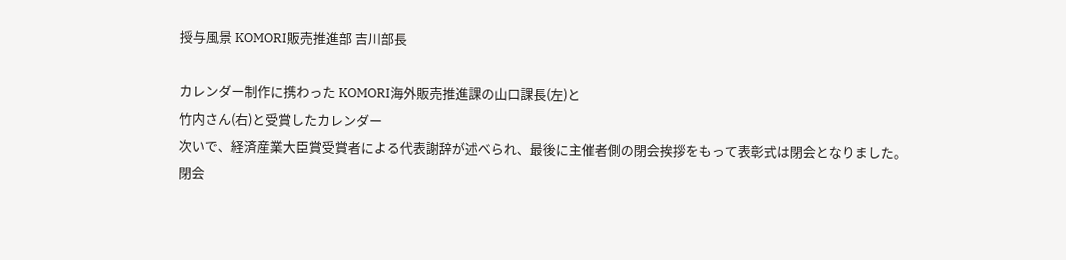授与風景 KOMORI販売推進部 吉川部長

カレンダー制作に携わった KOMORI海外販売推進課の山口課長(左)と
竹内さん(右)と受賞したカレンダー
次いで、経済産業大臣賞受賞者による代表謝辞が述べられ、最後に主催者側の閉会挨拶をもって表彰式は閉会となりました。
閉会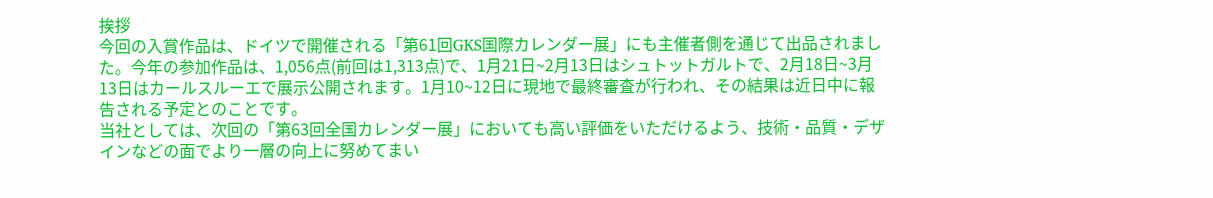挨拶
今回の入賞作品は、ドイツで開催される「第61回GKS国際カレンダー展」にも主催者側を通じて出品されました。今年の参加作品は、1,056点(前回は1,313点)で、1月21日~2月13日はシュトットガルトで、2月18日~3月13日はカールスルーエで展示公開されます。1月10~12日に現地で最終審査が行われ、その結果は近日中に報告される予定とのことです。
当社としては、次回の「第63回全国カレンダー展」においても高い評価をいただけるよう、技術・品質・デザインなどの面でより一層の向上に努めてまい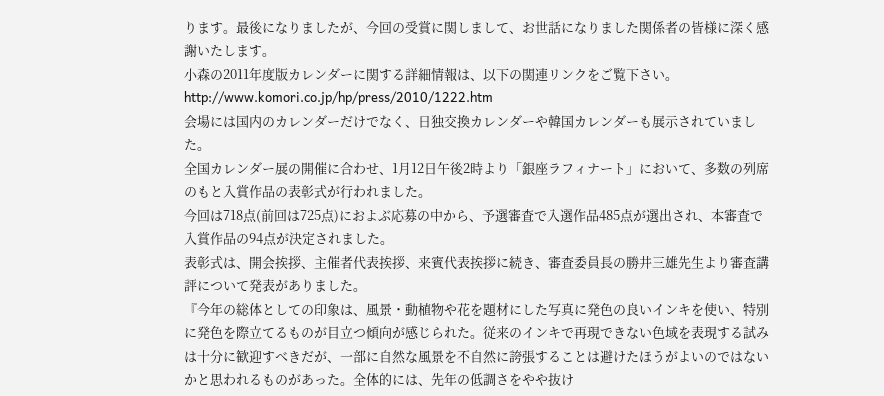ります。最後になりましたが、今回の受賞に関しまして、お世話になりました関係者の皆様に深く感謝いたします。
小森の2011年度版カレンダーに関する詳細情報は、以下の関連リンクをご覧下さい。
http://www.komori.co.jp/hp/press/2010/1222.htm
会場には国内のカレンダーだけでなく、日独交換カレンダーや韓国カレンダーも展示されていました。
全国カレンダー展の開催に合わせ、1月12日午後2時より「銀座ラフィナート」において、多数の列席のもと入賞作品の表彰式が行われました。
今回は718点(前回は725点)におよぶ応募の中から、予選審査で入選作品485点が選出され、本審査で入賞作品の94点が決定されました。
表彰式は、開会挨拶、主催者代表挨拶、来賓代表挨拶に続き、審査委員長の勝井三雄先生より審査講評について発表がありました。
『今年の総体としての印象は、風景・動植物や花を題材にした写真に発色の良いインキを使い、特別に発色を際立てるものが目立つ傾向が感じられた。従来のインキで再現できない色域を表現する試みは十分に歓迎すべきだが、一部に自然な風景を不自然に誇張することは避けたほうがよいのではないかと思われるものがあった。全体的には、先年の低調さをやや抜け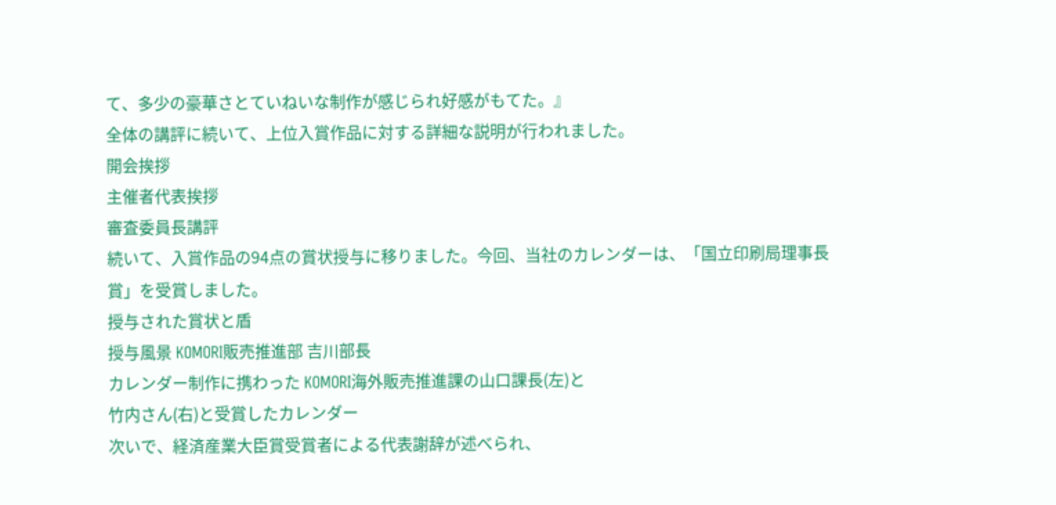て、多少の豪華さとていねいな制作が感じられ好感がもてた。』
全体の講評に続いて、上位入賞作品に対する詳細な説明が行われました。
開会挨拶
主催者代表挨拶
審査委員長講評
続いて、入賞作品の94点の賞状授与に移りました。今回、当社のカレンダーは、「国立印刷局理事長賞」を受賞しました。
授与された賞状と盾
授与風景 KOMORI販売推進部 吉川部長
カレンダー制作に携わった KOMORI海外販売推進課の山口課長(左)と
竹内さん(右)と受賞したカレンダー
次いで、経済産業大臣賞受賞者による代表謝辞が述べられ、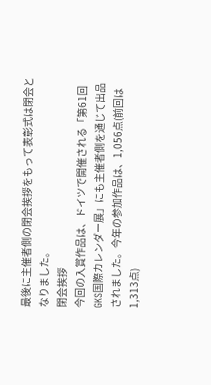最後に主催者側の閉会挨拶をもって表彰式は閉会となりました。
閉会挨拶
今回の入賞作品は、ドイツで開催される「第61回GKS国際カレンダー展」にも主催者側を通じて出品されました。今年の参加作品は、1,056点(前回は1,313点)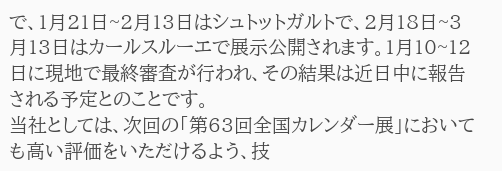で、1月21日~2月13日はシュトットガルトで、2月18日~3月13日はカールスルーエで展示公開されます。1月10~12日に現地で最終審査が行われ、その結果は近日中に報告される予定とのことです。
当社としては、次回の「第63回全国カレンダー展」においても高い評価をいただけるよう、技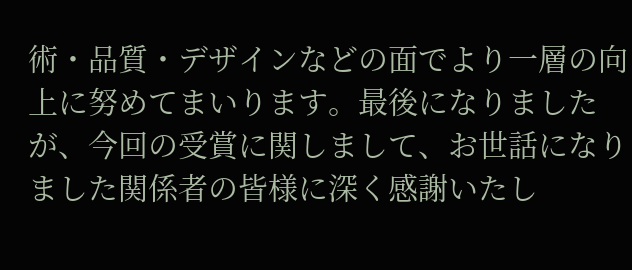術・品質・デザインなどの面でより一層の向上に努めてまいります。最後になりましたが、今回の受賞に関しまして、お世話になりました関係者の皆様に深く感謝いたし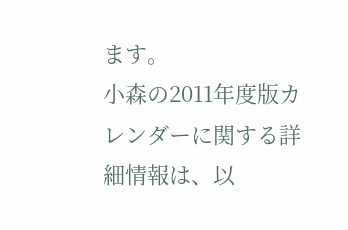ます。
小森の2011年度版カレンダーに関する詳細情報は、以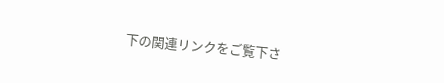下の関連リンクをご覧下さ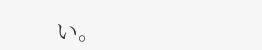い。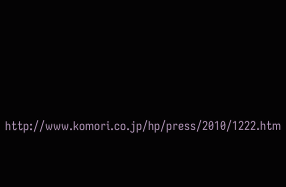http://www.komori.co.jp/hp/press/2010/1222.htm